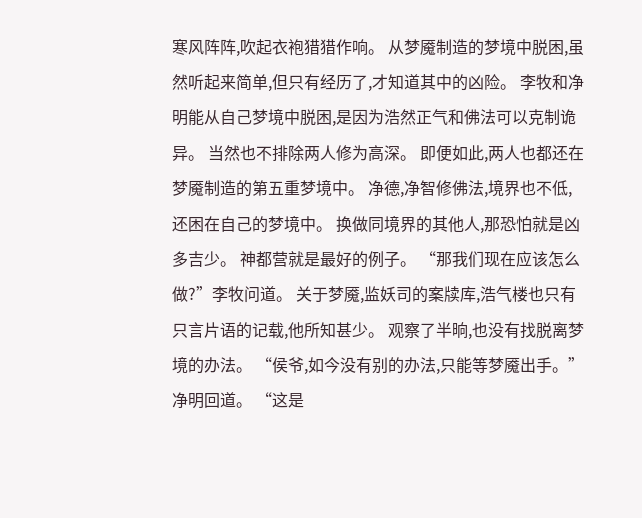寒风阵阵,吹起衣袍猎猎作响。 从梦魇制造的梦境中脱困,虽然听起来简单,但只有经历了,才知道其中的凶险。 李牧和净明能从自己梦境中脱困,是因为浩然正气和佛法可以克制诡异。 当然也不排除两人修为高深。 即便如此,两人也都还在梦魇制造的第五重梦境中。 净德,净智修佛法,境界也不低,还困在自己的梦境中。 换做同境界的其他人,那恐怕就是凶多吉少。 神都营就是最好的例子。 “那我们现在应该怎么做?”李牧问道。 关于梦魇,监妖司的案牍库,浩气楼也只有只言片语的记载,他所知甚少。 观察了半晌,也没有找脱离梦境的办法。 “侯爷,如今没有别的办法,只能等梦魇出手。”净明回道。 “这是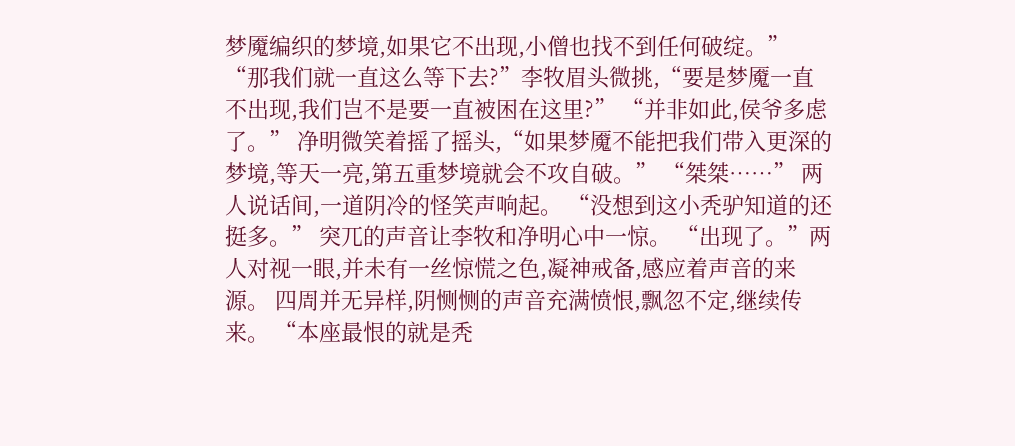梦魇编织的梦境,如果它不出现,小僧也找不到任何破绽。” “那我们就一直这么等下去?”李牧眉头微挑,“要是梦魇一直不出现,我们岂不是要一直被困在这里?” “并非如此,侯爷多虑了。” 净明微笑着摇了摇头,“如果梦魇不能把我们带入更深的梦境,等天一亮,第五重梦境就会不攻自破。” “桀桀……” 两人说话间,一道阴冷的怪笑声响起。 “没想到这小秃驴知道的还挺多。” 突兀的声音让李牧和净明心中一惊。 “出现了。”两人对视一眼,并未有一丝惊慌之色,凝神戒备,感应着声音的来源。 四周并无异样,阴恻恻的声音充满愤恨,飘忽不定,继续传来。 “本座最恨的就是秃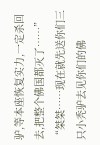驴,等本座恢复实力,一定杀回去,把整个佛国都灭了……” “桀桀……现在就先送你们三只小秃驴去见你们的佛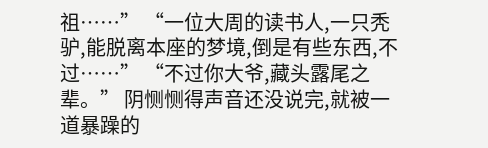祖……” “一位大周的读书人,一只秃驴,能脱离本座的梦境,倒是有些东西,不过……” “不过你大爷,藏头露尾之辈。” 阴恻恻得声音还没说完,就被一道暴躁的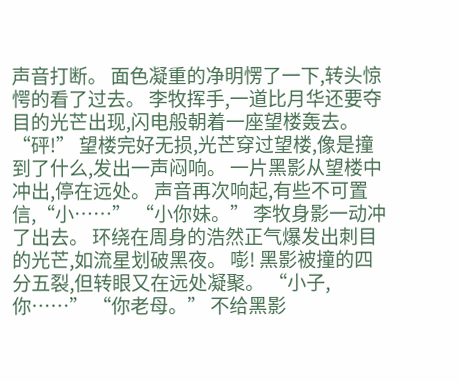声音打断。 面色凝重的净明愣了一下,转头惊愕的看了过去。 李牧挥手,一道比月华还要夺目的光芒出现,闪电般朝着一座望楼轰去。 “砰!” 望楼完好无损,光芒穿过望楼,像是撞到了什么,发出一声闷响。 一片黑影从望楼中冲出,停在远处。 声音再次响起,有些不可置信,“小……” “小你妹。” 李牧身影一动冲了出去。 环绕在周身的浩然正气爆发出刺目的光芒,如流星划破黑夜。 嘭! 黑影被撞的四分五裂,但转眼又在远处凝聚。 “小子,你……” “你老母。” 不给黑影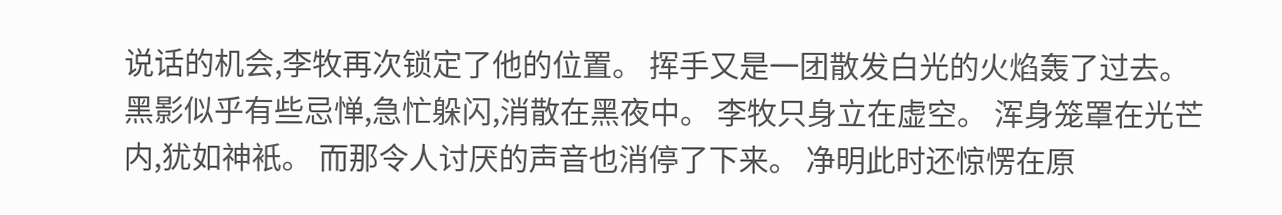说话的机会,李牧再次锁定了他的位置。 挥手又是一团散发白光的火焰轰了过去。 黑影似乎有些忌惮,急忙躲闪,消散在黑夜中。 李牧只身立在虚空。 浑身笼罩在光芒内,犹如神衹。 而那令人讨厌的声音也消停了下来。 净明此时还惊愣在原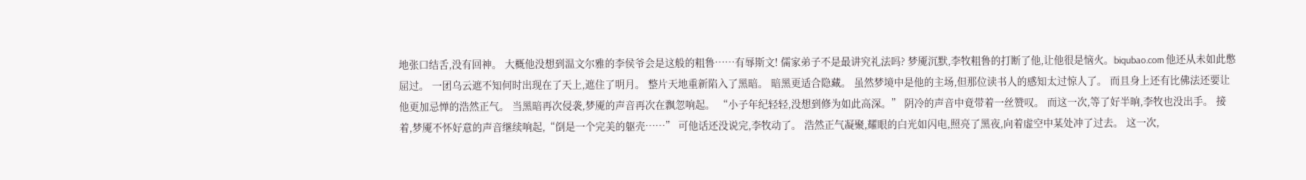地张口结舌,没有回神。 大概他没想到温文尔雅的李侯爷会是这般的粗鲁……有辱斯文! 儒家弟子不是最讲究礼法吗? 梦魇沉默,李牧粗鲁的打断了他,让他很是恼火。biqubao.com 他还从未如此憋屈过。 一团乌云遮不知何时出现在了天上,遮住了明月。 整片天地重新陷入了黑暗。 暗黑更适合隐藏。 虽然梦境中是他的主场,但那位读书人的感知太过惊人了。 而且身上还有比佛法还要让他更加忌惮的浩然正气。 当黑暗再次侵袭,梦魇的声音再次在飘忽响起。 “小子年纪轻轻,没想到修为如此高深。” 阴冷的声音中竟带着一丝赞叹。 而这一次,等了好半晌,李牧也没出手。 接着,梦魇不怀好意的声音继续响起,“倒是一个完美的躯壳……” 可他话还没说完,李牧动了。 浩然正气凝聚,耀眼的白光如闪电,照亮了黑夜,向着虚空中某处冲了过去。 这一次,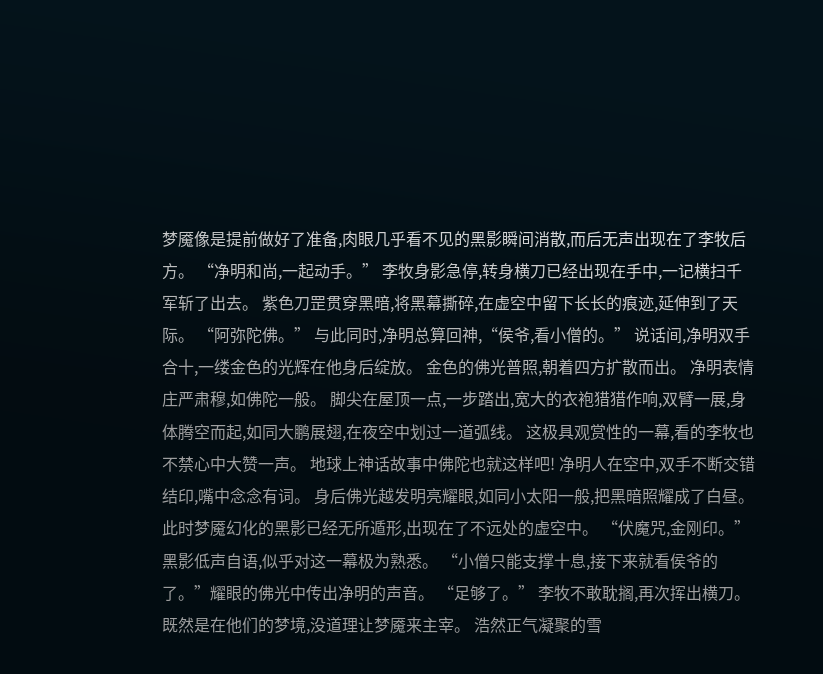梦魇像是提前做好了准备,肉眼几乎看不见的黑影瞬间消散,而后无声出现在了李牧后方。 “净明和尚,一起动手。” 李牧身影急停,转身横刀已经出现在手中,一记横扫千军斩了出去。 紫色刀罡贯穿黑暗,将黑幕撕碎,在虚空中留下长长的痕迹,延伸到了天际。 “阿弥陀佛。” 与此同时,净明总算回神,“侯爷,看小僧的。” 说话间,净明双手合十,一缕金色的光辉在他身后绽放。 金色的佛光普照,朝着四方扩散而出。 净明表情庄严肃穆,如佛陀一般。 脚尖在屋顶一点,一步踏出,宽大的衣袍猎猎作响,双臂一展,身体腾空而起,如同大鹏展翅,在夜空中划过一道弧线。 这极具观赏性的一幕,看的李牧也不禁心中大赞一声。 地球上神话故事中佛陀也就这样吧! 净明人在空中,双手不断交错结印,嘴中念念有词。 身后佛光越发明亮耀眼,如同小太阳一般,把黑暗照耀成了白昼。 此时梦魇幻化的黑影已经无所遁形,出现在了不远处的虚空中。 “伏魔咒,金刚印。”黑影低声自语,似乎对这一幕极为熟悉。 “小僧只能支撑十息,接下来就看侯爷的了。”耀眼的佛光中传出净明的声音。 “足够了。” 李牧不敢耽搁,再次挥出横刀。 既然是在他们的梦境,没道理让梦魇来主宰。 浩然正气凝聚的雪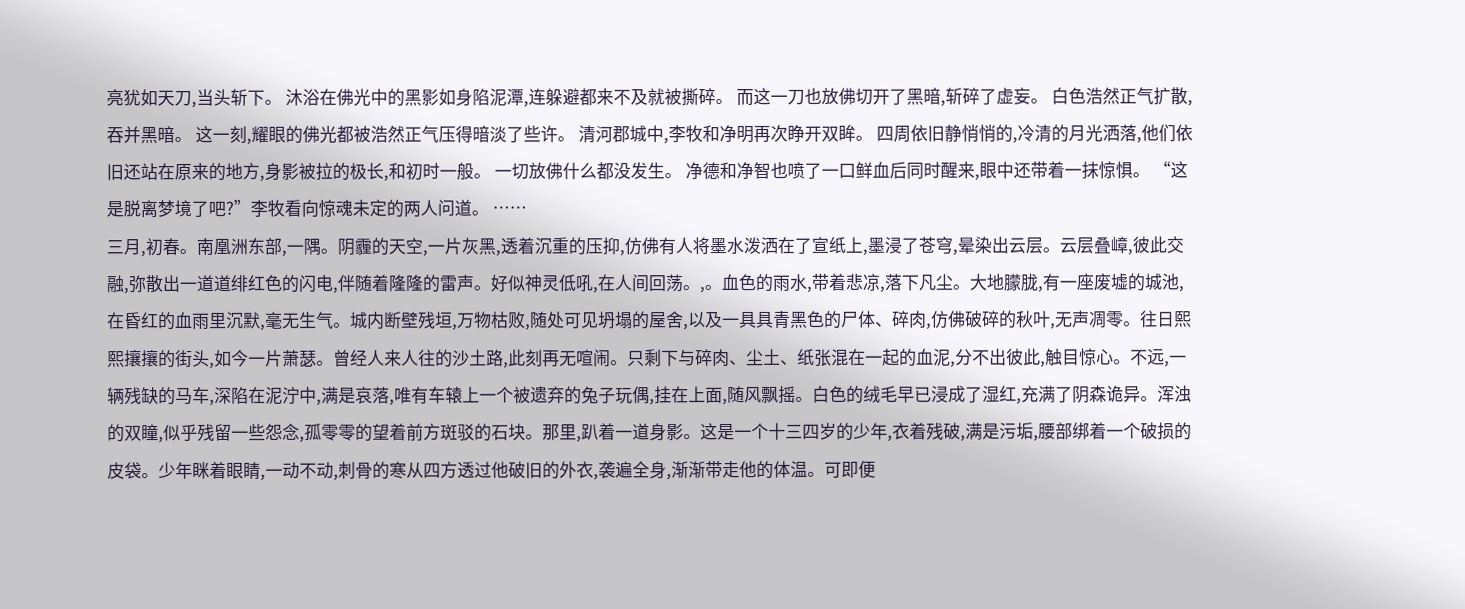亮犹如天刀,当头斩下。 沐浴在佛光中的黑影如身陷泥潭,连躲避都来不及就被撕碎。 而这一刀也放佛切开了黑暗,斩碎了虚妄。 白色浩然正气扩散,吞并黑暗。 这一刻,耀眼的佛光都被浩然正气压得暗淡了些许。 清河郡城中,李牧和净明再次睁开双眸。 四周依旧静悄悄的,冷清的月光洒落,他们依旧还站在原来的地方,身影被拉的极长,和初时一般。 一切放佛什么都没发生。 净德和净智也喷了一口鲜血后同时醒来,眼中还带着一抹惊惧。 “这是脱离梦境了吧?”李牧看向惊魂未定的两人问道。 ……
三月,初春。南凰洲东部,一隅。阴霾的天空,一片灰黑,透着沉重的压抑,仿佛有人将墨水泼洒在了宣纸上,墨浸了苍穹,晕染出云层。云层叠嶂,彼此交融,弥散出一道道绯红色的闪电,伴随着隆隆的雷声。好似神灵低吼,在人间回荡。,。血色的雨水,带着悲凉,落下凡尘。大地朦胧,有一座废墟的城池,在昏红的血雨里沉默,毫无生气。城内断壁残垣,万物枯败,随处可见坍塌的屋舍,以及一具具青黑色的尸体、碎肉,仿佛破碎的秋叶,无声凋零。往日熙熙攘攘的街头,如今一片萧瑟。曾经人来人往的沙土路,此刻再无喧闹。只剩下与碎肉、尘土、纸张混在一起的血泥,分不出彼此,触目惊心。不远,一辆残缺的马车,深陷在泥泞中,满是哀落,唯有车辕上一个被遗弃的兔子玩偶,挂在上面,随风飘摇。白色的绒毛早已浸成了湿红,充满了阴森诡异。浑浊的双瞳,似乎残留一些怨念,孤零零的望着前方斑驳的石块。那里,趴着一道身影。这是一个十三四岁的少年,衣着残破,满是污垢,腰部绑着一个破损的皮袋。少年眯着眼睛,一动不动,刺骨的寒从四方透过他破旧的外衣,袭遍全身,渐渐带走他的体温。可即便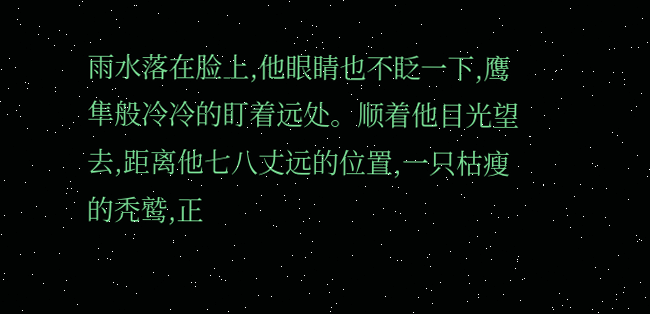雨水落在脸上,他眼睛也不眨一下,鹰隼般冷冷的盯着远处。顺着他目光望去,距离他七八丈远的位置,一只枯瘦的秃鹫,正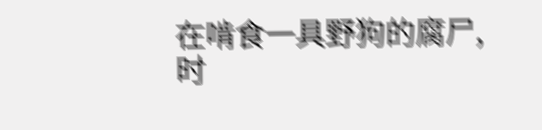在啃食一具野狗的腐尸,时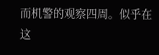而机警的观察四周。似乎在这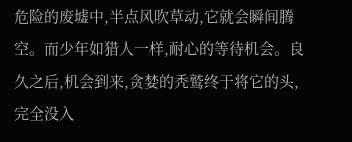危险的废墟中,半点风吹草动,它就会瞬间腾空。而少年如猎人一样,耐心的等待机会。良久之后,机会到来,贪婪的秃鹫终于将它的头,完全没入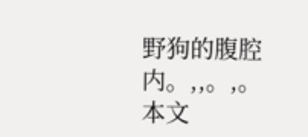野狗的腹腔内。,,。,。
本文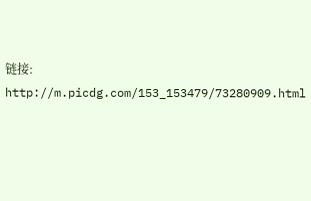链接:
http://m.picdg.com/153_153479/73280909.html